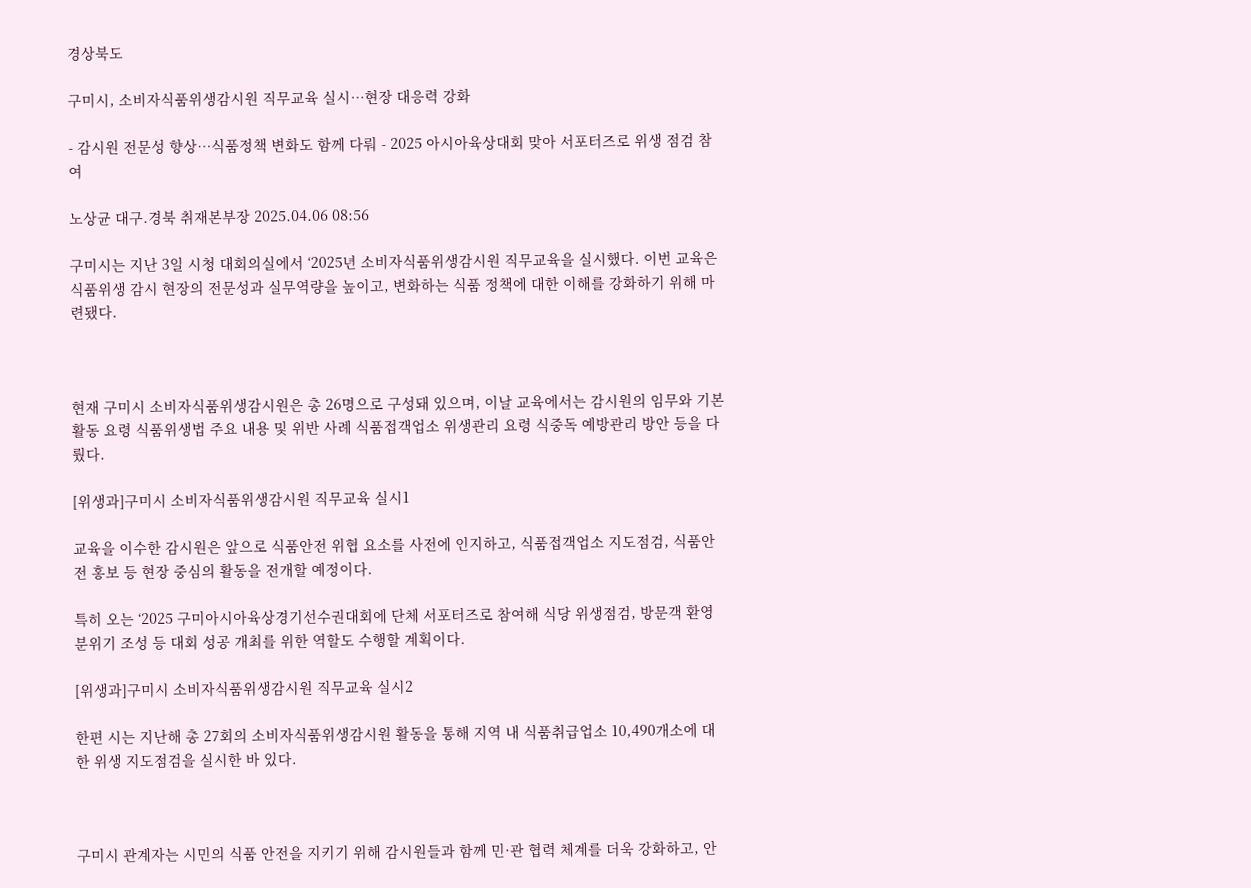경상북도

구미시, 소비자식품위생감시원 직무교육 실시…현장 대응력 강화

- 감시원 전문성 향상…식품정책 변화도 함께 다뤄 - 2025 아시아육상대회 맞아 서포터즈로 위생 점검 참여

노상균 대구.경북 취재본부장 2025.04.06 08:56

구미시는 지난 3일 시청 대회의실에서 ‘2025년 소비자식품위생감시원 직무교육을 실시했다. 이번 교육은 식품위생 감시 현장의 전문성과 실무역량을 높이고, 변화하는 식품 정책에 대한 이해를 강화하기 위해 마련됐다.



현재 구미시 소비자식품위생감시원은 총 26명으로 구성돼 있으며, 이날 교육에서는 감시원의 임무와 기본 활동 요령 식품위생법 주요 내용 및 위반 사례 식품접객업소 위생관리 요령 식중독 예방관리 방안 등을 다뤘다.

[위생과]구미시 소비자식품위생감시원 직무교육 실시1

교육을 이수한 감시원은 앞으로 식품안전 위협 요소를 사전에 인지하고, 식품접객업소 지도점검, 식품안전 홍보 등 현장 중심의 활동을 전개할 예정이다.

특히 오는 ‘2025 구미아시아육상경기선수권대회에 단체 서포터즈로 참여해 식당 위생점검, 방문객 환영 분위기 조성 등 대회 성공 개최를 위한 역할도 수행할 계획이다.

[위생과]구미시 소비자식품위생감시원 직무교육 실시2

한편 시는 지난해 총 27회의 소비자식품위생감시원 활동을 통해 지역 내 식품취급업소 10,490개소에 대한 위생 지도점검을 실시한 바 있다.



구미시 관계자는 시민의 식품 안전을 지키기 위해 감시원들과 함께 민·관 협력 체계를 더욱 강화하고, 안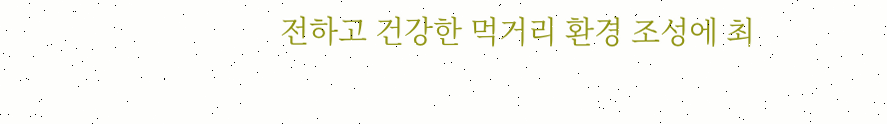전하고 건강한 먹거리 환경 조성에 최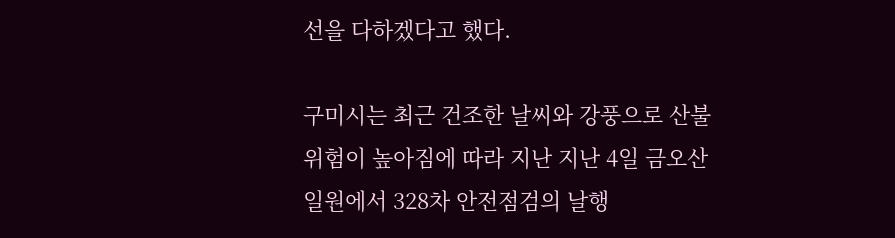선을 다하겠다고 했다.

구미시는 최근 건조한 날씨와 강풍으로 산불 위험이 높아짐에 따라 지난 지난 4일 금오산 일원에서 328차 안전점검의 날행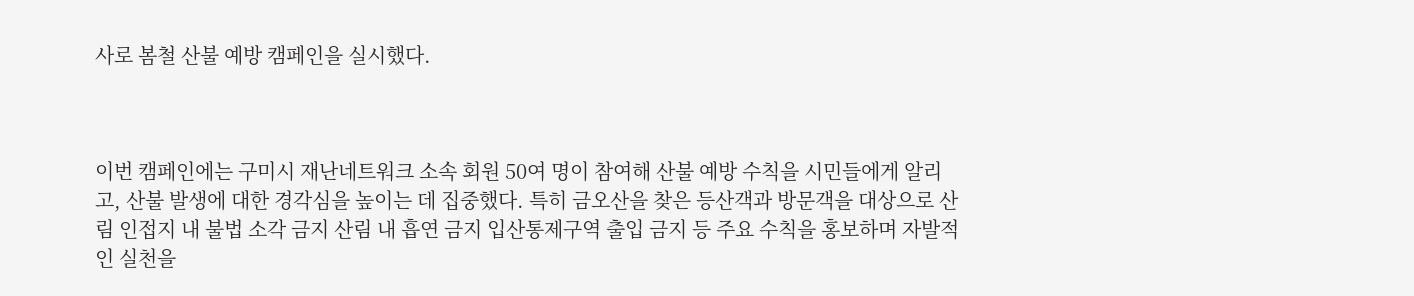사로 봄철 산불 예방 캠페인을 실시했다.



이번 캠페인에는 구미시 재난네트워크 소속 회원 50여 명이 참여해 산불 예방 수칙을 시민들에게 알리고, 산불 발생에 대한 경각심을 높이는 데 집중했다. 특히 금오산을 찾은 등산객과 방문객을 대상으로 산림 인접지 내 불법 소각 금지 산림 내 흡연 금지 입산통제구역 출입 금지 등 주요 수칙을 홍보하며 자발적인 실천을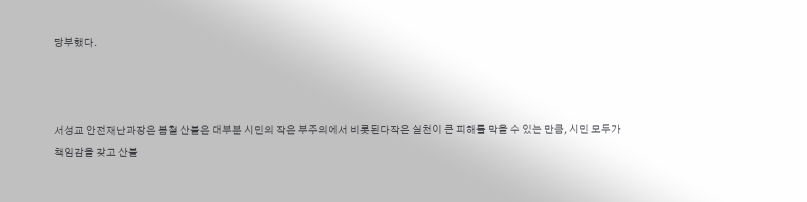당부했다.



서성교 안전재난과장은 봄철 산불은 대부분 시민의 작은 부주의에서 비롯된다작은 실천이 큰 피해를 막을 수 있는 만큼, 시민 모두가 책임감을 갖고 산불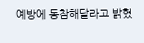예방에 동참해달라고 밝혔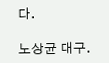다.

노상균 대구.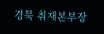경북 취재본부장